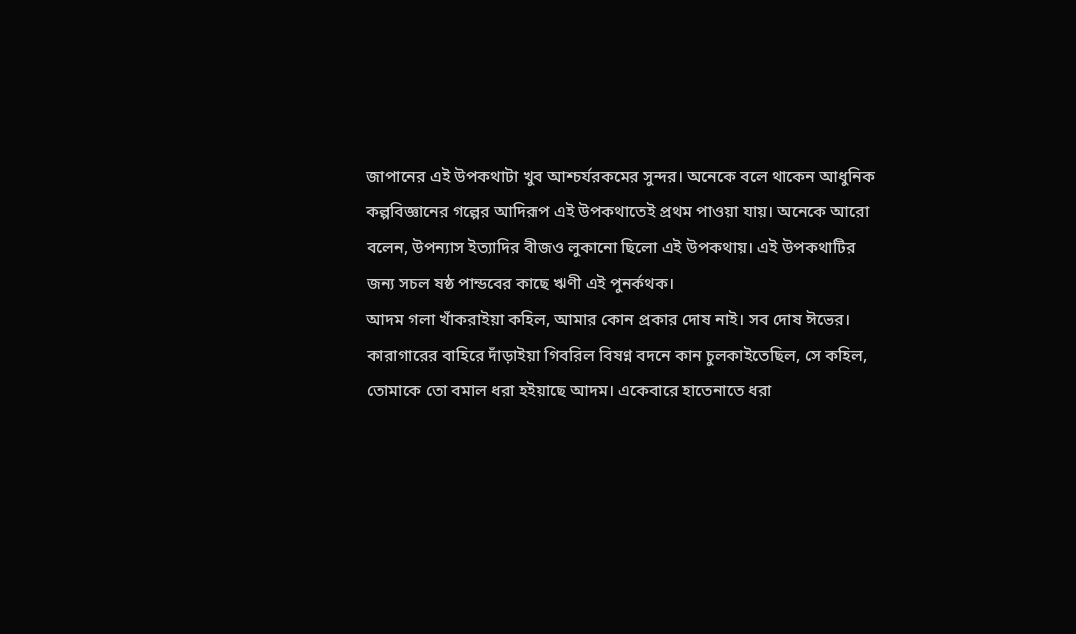জাপানের এই উপকথাটা খুব আশ্চর্যরকমের সুন্দর। অনেকে বলে থাকেন আধুনিক কল্পবিজ্ঞানের গল্পের আদিরূপ এই উপকথাতেই প্রথম পাওয়া যায়। অনেকে আরো বলেন, উপন্যাস ইত্যাদির বীজও লুকানো ছিলো এই উপকথায়। এই উপকথাটির জন্য সচল ষষ্ঠ পান্ডবের কাছে ঋণী এই পুনর্কথক।
আদম গলা খাঁকরাইয়া কহিল, আমার কোন প্রকার দোষ নাই। সব দোষ ঈভের।
কারাগারের বাহিরে দাঁড়াইয়া গিবরিল বিষণ্ন বদনে কান চুলকাইতেছিল, সে কহিল, তোমাকে তো বমাল ধরা হইয়াছে আদম। একেবারে হাতেনাতে ধরা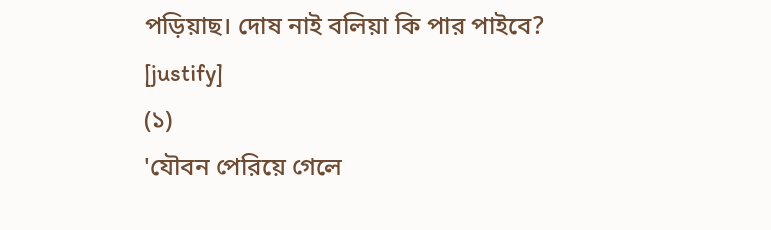পড়িয়াছ। দোষ নাই বলিয়া কি পার পাইবে?
[justify]
(১)
'যৌবন পেরিয়ে গেলে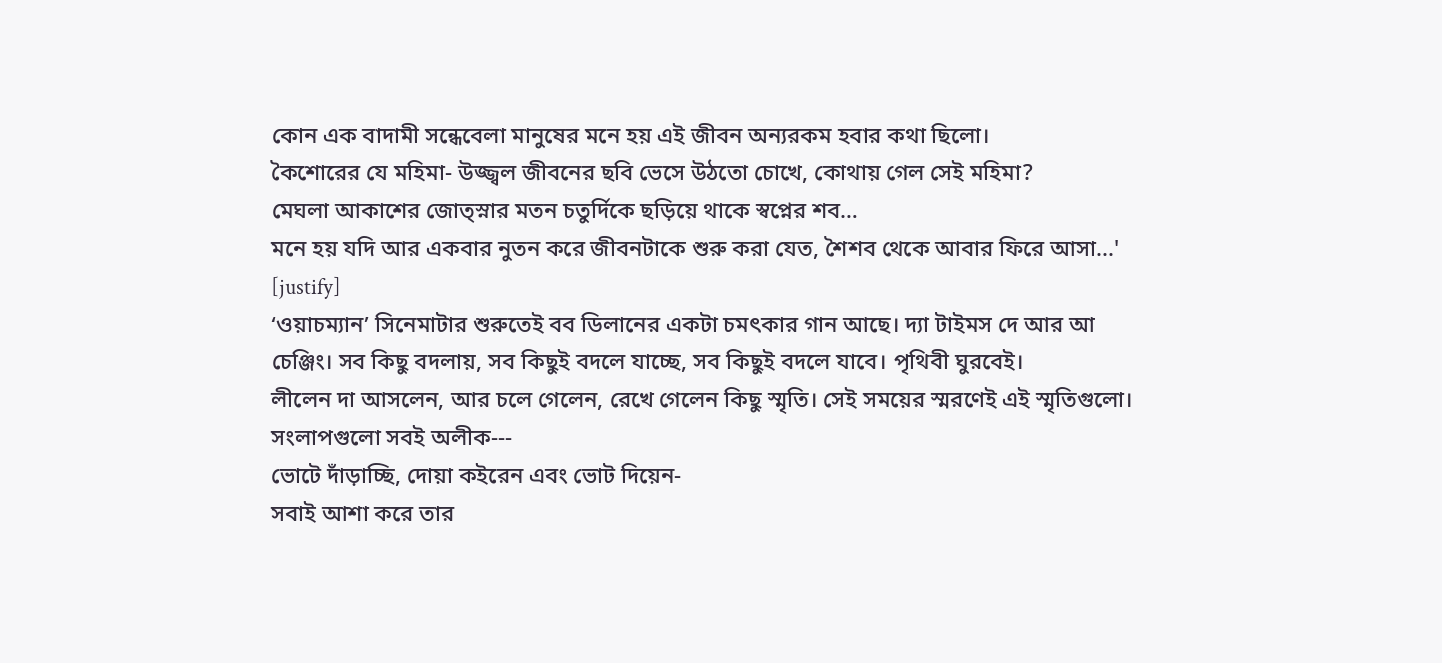কোন এক বাদামী সন্ধেবেলা মানুষের মনে হয় এই জীবন অন্যরকম হবার কথা ছিলো।
কৈশোরের যে মহিমা- উজ্জ্বল জীবনের ছবি ভেসে উঠতো চোখে, কোথায় গেল সেই মহিমা?
মেঘলা আকাশের জোত্স্নার মতন চতুর্দিকে ছড়িয়ে থাকে স্বপ্নের শব…
মনে হয় যদি আর একবার নুতন করে জীবনটাকে শুরু করা যেত, শৈশব থেকে আবার ফিরে আসা...'
[justify]
‘ওয়াচম্যান’ সিনেমাটার শুরুতেই বব ডিলানের একটা চমৎকার গান আছে। দ্যা টাইমস দে আর আ চেঞ্জিং। সব কিছু বদলায়, সব কিছুই বদলে যাচ্ছে, সব কিছুই বদলে যাবে। পৃথিবী ঘুরবেই।
লীলেন দা আসলেন, আর চলে গেলেন, রেখে গেলেন কিছু স্মৃতি। সেই সময়ের স্মরণেই এই স্মৃতিগুলো। সংলাপগুলো সবই অলীক---
ভোটে দাঁড়াচ্ছি, দোয়া কইরেন এবং ভোট দিয়েন-
সবাই আশা করে তার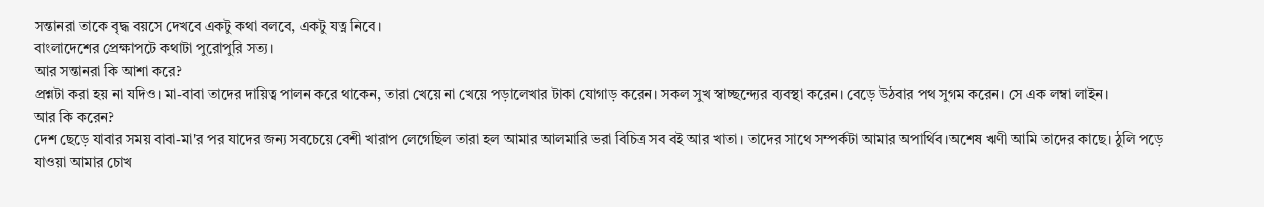সন্তানরা তাকে বৃদ্ধ বয়সে দেখবে একটু কথা বলবে, একটু যত্ন নিবে।
বাংলাদেশের প্রেক্ষাপটে কথাটা পুরোপুরি সত্য।
আর সন্তানরা কি আশা করে?
প্রশ্নটা করা হয় না যদিও। মা-বাবা তাদের দায়িত্ব পালন করে থাকেন, তারা খেয়ে না খেয়ে পড়ালেখার টাকা যোগাড় করেন। সকল সুখ স্বাচ্ছন্দ্যের ব্যবস্থা করেন। বেড়ে উঠবার পথ সুগম করেন। সে এক লম্বা লাইন।
আর কি করেন?
দেশ ছেড়ে যাবার সময় বাবা-মা'র পর যাদের জন্য সবচেয়ে বেশী খারাপ লেগেছিল তারা হল আমার আলমারি ভরা বিচিত্র সব বই আর খাতা। তাদের সাথে সম্পর্কটা আমার অপার্থিব।অশেষ ঋণী আমি তাদের কাছে। ঠুলি পড়ে যাওয়া আমার চোখ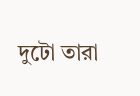দুটো তারা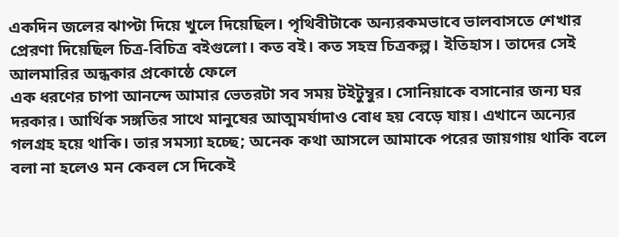একদিন জলের ঝাপ্টা দিয়ে খুলে দিয়েছিল। পৃথিবীটাকে অন্যরকমভাবে ভালবাসতে শেখার প্রেরণা দিয়েছিল চিত্র-বিচিত্র বইগুলো। কত বই। কত সহস্র চিত্রকল্প। ইতিহাস। তাদের সেই আলমারির অন্ধকার প্রকোষ্ঠে ফেলে
এক ধরণের চাপা আনন্দে আমার ভেতরটা সব সময় টইটুম্বুর। সোনিয়াকে বসানোর জন্য ঘর দরকার। আর্থিক সঙ্গতির সাথে মানুষের আত্মমর্যাদাও বোধ হয় বেড়ে যায়। এখানে অন্যের গলগ্রহ হয়ে থাকি। তার সমস্যা হচ্ছে; অনেক কথা আসলে আমাকে পরের জায়গায় থাকি বলে বলা না হলেও মন কেবল সে দিকেই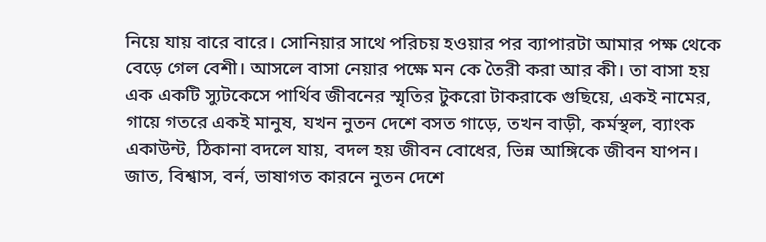নিয়ে যায় বারে বারে। সোনিয়ার সাথে পরিচয় হওয়ার পর ব্যাপারটা আমার পক্ষ থেকে বেড়ে গেল বেশী। আসলে বাসা নেয়ার পক্ষে মন কে তৈরী করা আর কী। তা বাসা হয়
এক একটি স্যুটকেসে পার্থিব জীবনের স্মৃতির টুকরো টাকরাকে গুছিয়ে, একই নামের, গায়ে গতরে একই মানুষ, যখন নুতন দেশে বসত গাড়ে, তখন বাড়ী, কর্মস্থল, ব্যাংক একাউন্ট, ঠিকানা বদলে যায়, বদল হয় জীবন বোধের, ভিন্ন আঙ্গিকে জীবন যাপন। জাত, বিশ্বাস, বর্ন, ভাষাগত কারনে নুতন দেশে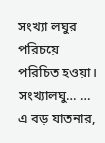সংখ্যা লঘুর পরিচয়ে পরিচিত হওয়া। সংখ্যালঘু… … এ বড় যাতনার,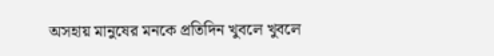অসহায় মানুষের মনকে প্রতিদিন খুবলে খুবলে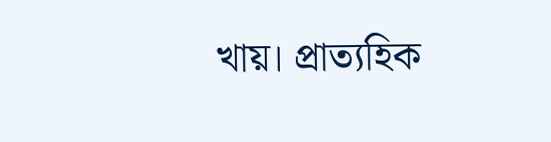খায়। প্রাত্যহিক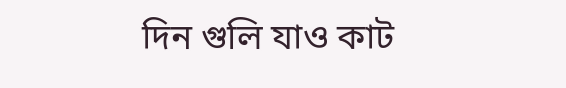দিন গুলি যাও কাট